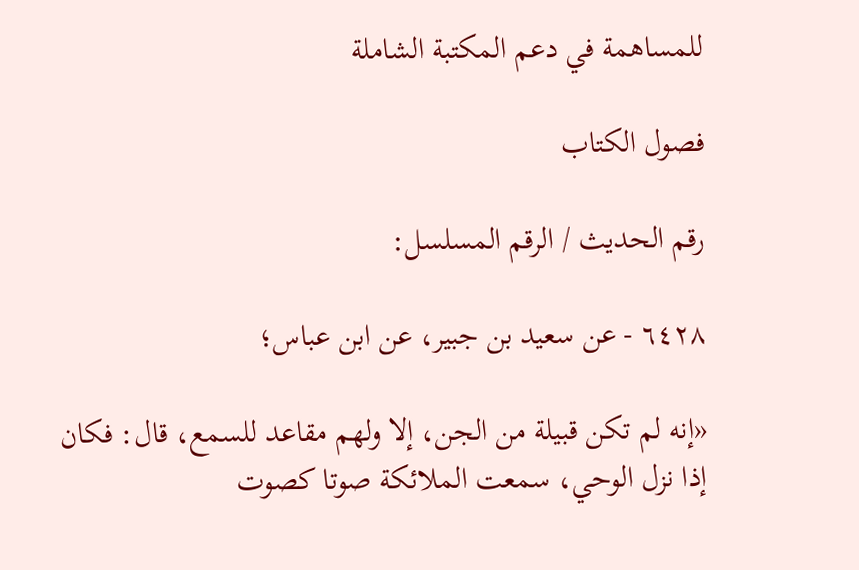للمساهمة في دعم المكتبة الشاملة

فصول الكتاب

رقم الحديث / الرقم المسلسل:

٦٤٢٨ - عن سعيد بن جبير، عن ابن عباس؛

«إنه لم تكن قبيلة من الجن، إلا ولهم مقاعد للسمع، قال: فكان إذا نزل الوحي، سمعت الملائكة صوتا كصوت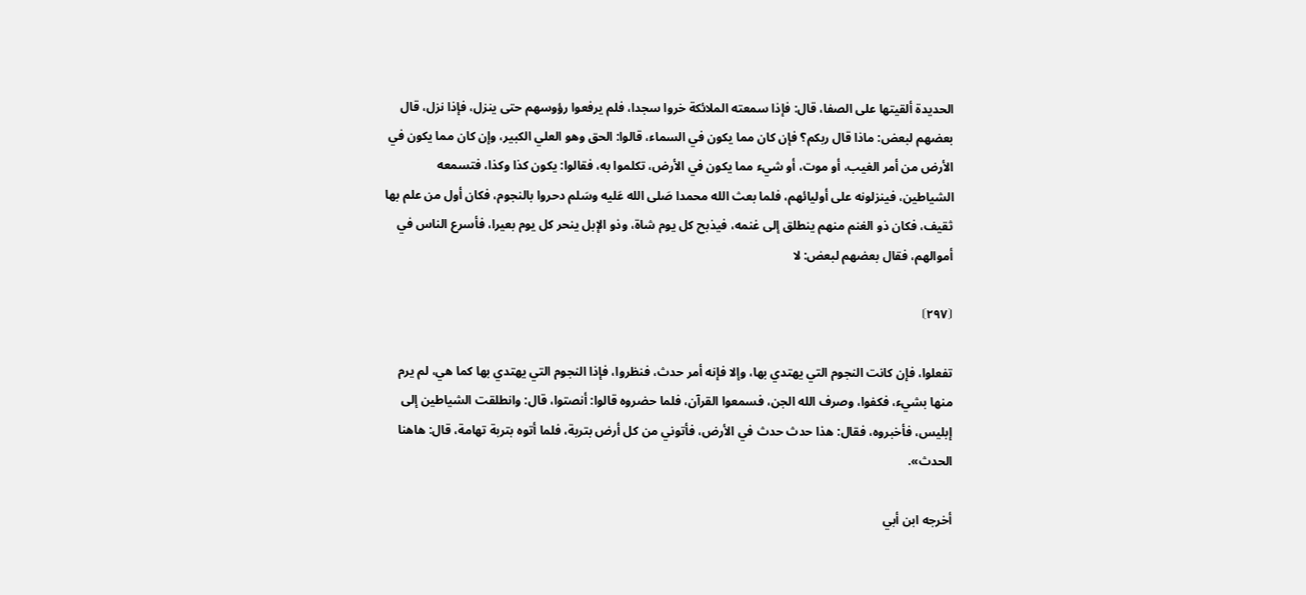الحديدة ألقيتها على الصفا، قال: فإذا سمعته الملائكة خروا سجدا، فلم يرفعوا رؤوسهم حتى ينزل، فإذا نزل، قال بعضهم لبعض: ماذا قال ربكم؟ فإن كان مما يكون في السماء، قالوا: الحق وهو العلي الكبير، وإن كان مما يكون في الأرض من أمر الغيب، أو موت، أو شيء مما يكون في الأرض، تكلموا به، فقالوا: يكون كذا وكذا، فتسمعه الشياطين، فينزلونه على أوليائهم، فلما بعث الله محمدا صَلى الله عَليه وسَلم دحروا بالنجوم، فكان أول من علم بها ثقيف، فكان ذو الغنم منهم ينطلق إلى غنمه، فيذبح كل يوم شاة، وذو الإبل ينحر كل يوم بعيرا، فأسرع الناس في أموالهم، فقال بعضهم لبعض: لا

⦗٢٩٧⦘

تفعلوا، فإن كانت النجوم التي يهتدي بها، وإلا فإنه أمر حدث، فنظروا، فإذا النجوم التي يهتدي بها كما هي، لم يرم منها بشيء، فكفوا، وصرف الله الجن، فسمعوا القرآن، فلما حضروه قالوا: أنصتوا، قال: وانطلقت الشياطين إلى إبليس، فأخبروه، فقال: هذا حدث حدث في الأرض، فأتوني من كل أرض بتربة، فلما أتوه بتربة تهامة، قال: هاهنا الحدث».

أخرجه ابن أبي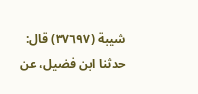شيبة (٣٧٦٩٧) قال: حدثنا ابن فضيل، عن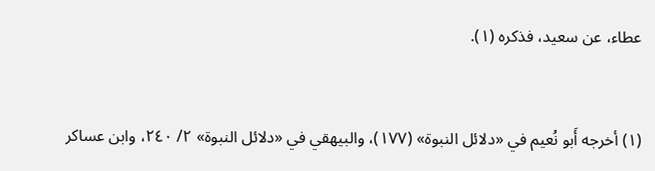عطاء، عن سعيد، فذكره (١).


(١) أخرجه أَبو نُعيم في «دلائل النبوة» (١٧٧)، والبيهقي في «دلائل النبوة» ٢/ ٢٤٠، وابن عساكر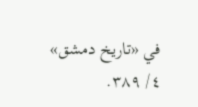في «تاريخ دمشق» ٤/ ٣٨٩.